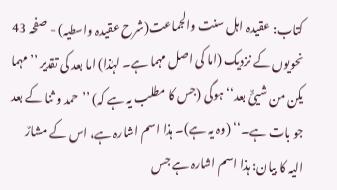کتاب: عقیدہ اہل سنت والجماعت(شرح عقیدہ واسطیہ) - صفحہ 43
نحویوں کے نزدیک (اما کی اصل مہما ہے۔ لہٰذا) اما بعد کی تقدیر ’’مہما یکن من شیئٌ بعد‘‘ ہوگی (جس کا مطلب یہ ہے کہ) ’’حمد و ثنا کے بعد جو بات ہے۔‘‘ (وہ یہ ہے)۔ ہذا اسم اشارہ ہے، اس کے مشارٌ الیہ کا بیان: ہذا اسم اشارہ ہے جس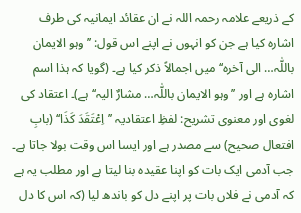کے ذریعے علامہ رحمہ اللہ نے ان عقائد ایمانیہ کی طرف اشارہ کیا ہے جن کو انہوں نے اپنے اس قول: ’’وہو الایمان باللّٰہ… الی آخرہ‘‘ میں اجمالاً ذکر کیا ہے۔ (گویا کہ ہذا اسم اشارہ ہے اور ’’وہو الایمان باللّٰہ… مشارٌ الیہ‘‘ ہے)۔ اعتقاد کی لغوی اور معنوی تشریح: لفظِ اعتقادیہ ’’اِعْتَقَدَ کَذَا‘‘ (بابِ افتعال صحیح) سے مصدر ہے اور ایسا اس وقت بولا جاتا ہے۔ جب آدمی ایک بات کو اپنا عقیدہ بنا لیتا ہے اور مطلب یہ ہے کہ آدمی نے فلاں بات پر اپنے دل کو باندھ لیا (کہ اس کا دل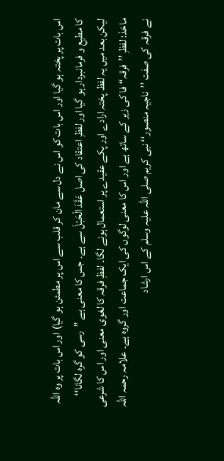اس بات پر پختہ ہو گیا اور اس بات کو اس نے دل سے مان کر قلب سے اس پر مطمئن ہو گیا) اور اس بات پر وہ اللہ کا مطیع و فرمانبردار ہو گیا اور لفظِ اعتقاد کی اصل عَقَدَ الْحَبْلَ سے ہے۔ جس کا معنی ہے ’’رسی کو گرہ لگانا‘‘ لیکن بعد میں یہ لفظ پختہ ارادے اور پکے عقیدے پر استعمال ہونے لگا۔ لفظِ فرقہ کا لغوی معنی اور اس کا شرعی ماخذ: لفظِ ’’فرقہ‘‘ فا کی زیر کے ساتھ ہے اور اس کا معنی لوگوں کی ایک جماعت اور گروہ ہے۔ علامہ رحمہ اللہ نے فرقہ کی صفت ’’ناجیہ منصور‘‘ نبی کریم صلی اللہ علیہ وسلم کے اس ارشاد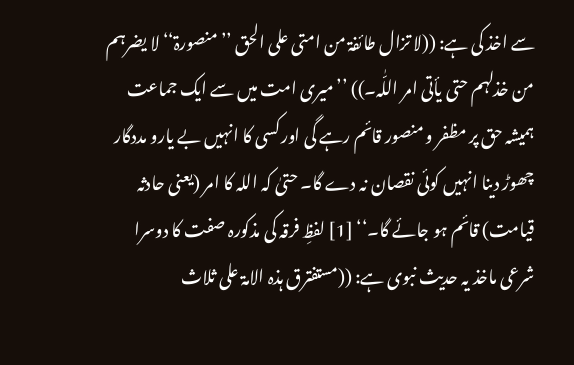سے اخذ کی ہے: ((لا تزال طائفۃ من امتی علی الحق ’’منصورۃ‘‘ لا یضرہم من خذلہم حتی یأتی امر اللّٰہ۔)) ’’میری امت میں سے ایک جماعت ہمیشہ حق پر مظفر و منصور قائم رہے گی اور کسی کا انہیں بے یارو مددگار چھوڑ دینا انہیں کوئی نقصان نہ دے گا۔ حتیٰ کہ اللہ کا امر (یعنی حادثہ قیامت) قائم ہو جائے گا۔‘‘ [1] لفظِ فرقہ کی مذکورہ صفت کا دوسرا شرعی ماخذ یہ حدیث نبوی ہے: ((مستفترق ہذہ الامۃ علی ثلاث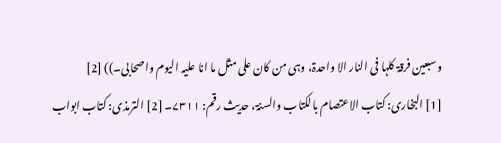وسبعین فرقۃ کلہا فی النار الا واحدۃ، وہی من کان علی مثل ما انا علیہ الیوم واصحابی۔)) [2]
[1] البخاری: کتاب الاعتصام بالکتاب والسنۃ، حدیث رقم: ۷۳۱۱۔ [2] الترمذی: کتاب ابواب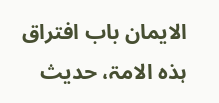الایمان باب افتراق ہذہ الامۃ، حدیث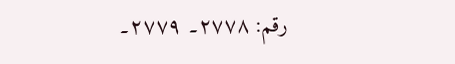رقم: ۲۷۷۸۔ ۲۷۷۹۔